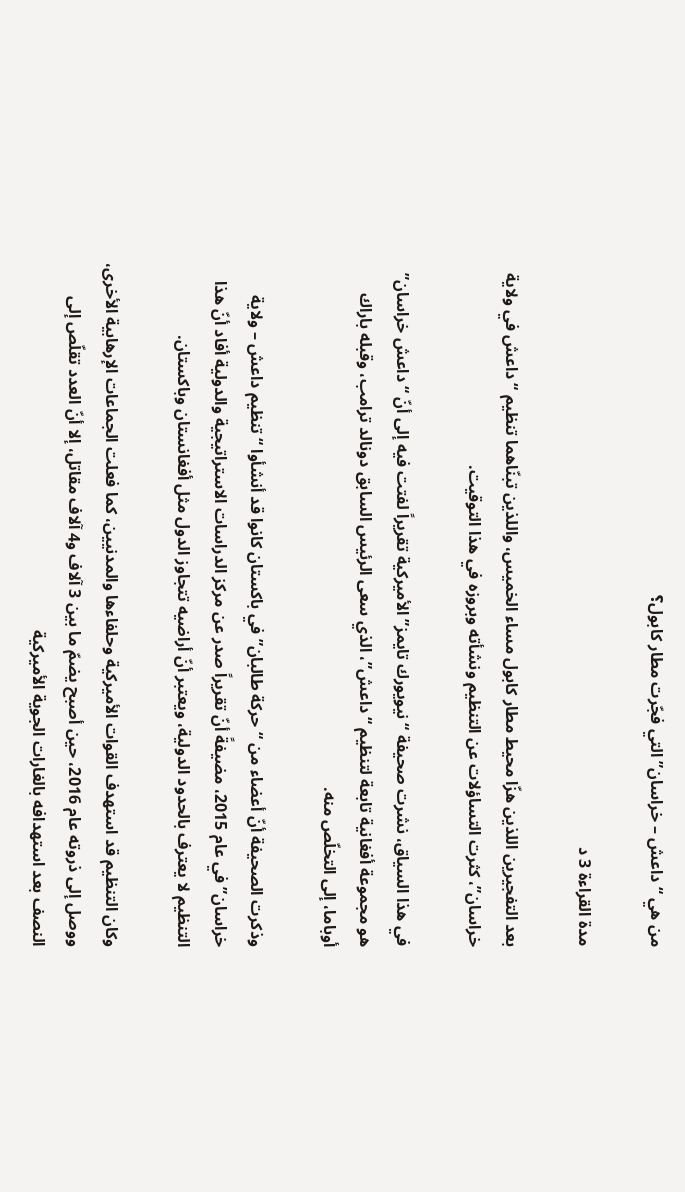من هي “داعش – خراسان” التي فجّرت مطار كابول؟

مدة القراءة 3 د

بعد التفجيرين اللذين هزّا محيط مطار كابول مساء الخميس، واللذين تبنّاهما تنظيم “داعش في ولاية خراسان”، كثرت التساؤلات عن التنظيم ونشأته وبروزه في هذا التوقيت.

في هذا السياق، نشرت صحيفة “نيويورك تايمز” الأميركية تقريراً لفتت فيه إلى أنّ “داعش خراسان” هو مجموعة أفغانية تابعة لتنظيم “داعش”، الذي سعى الرئيس السابق دونالد ترامب، وقبله باراك أوباما، إلى التخلّص منه.

وذكرت الصحيفة أنّ أعضاء من “حركة طالبان” في باكستان كانوا قد أنشأوا “تنظيم داعش – ولاية خراسان” في عام 2015، مضيفةً أنّ تقريراً صدر عن مركز الدراسات الاستراتيجية والدولية أفاد أنّ هذا التنظيم لا يعترف بالحدود الدولية، ويعتبر أنّ أراضيه تتجاوز الدول مثل أفغانستان وباكستان.

وكان التنظيم قد استهدف القوات الأميركية وحلفاءها والمدنيين، كما فعلت الجماعات الإرهابية الأخرى، ووصل إلى ذروته عام 2016، حين أصبح يضمّ ما بين 3 آلاف و4 آلاف مقاتل، إلا أنّ العدد تقلّص إلى النصف بعد استهدافه بالغارات الجوية الأميركية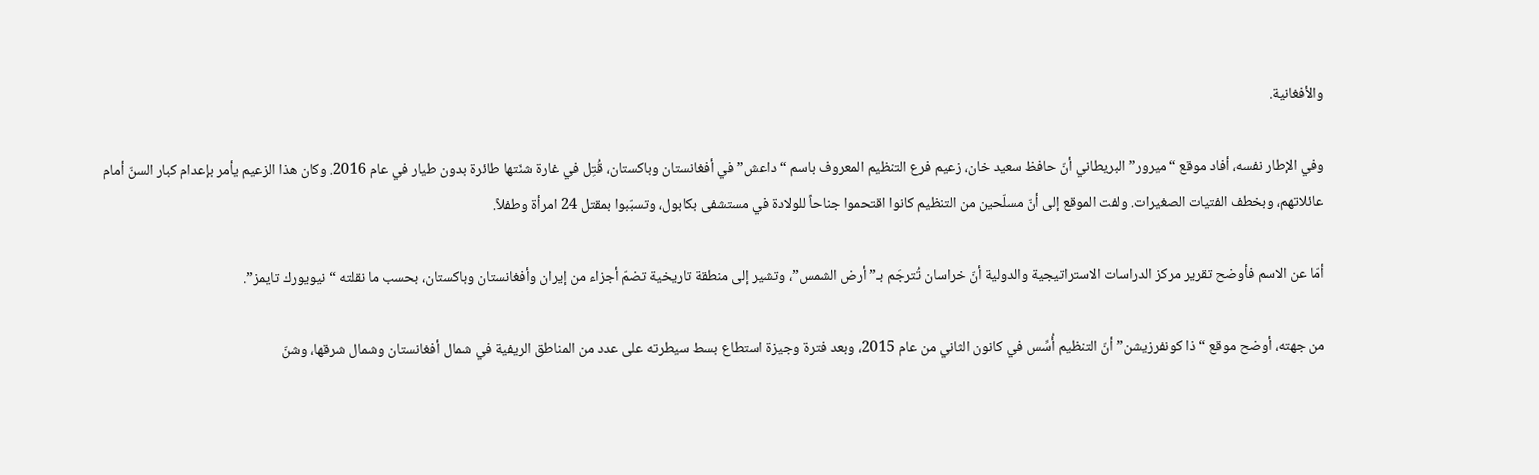والأفغانية.

وفي الإطار نفسه، أفاد موقع “ميرور” البريطاني أنّ حافظ سعيد خان، زعيم فرع التنظيم المعروف باسم “داعش” في أفغانستان وباكستان، قُتِل في غارة شنّتها طائرة بدون طيار في عام 2016. وكان هذا الزعيم يأمر بإعدام كبار السنّ أمام عائلاتهم، وبخطف الفتيات الصغيرات. ولفت الموقع إلى أنّ مسلّحين من التنظيم كانوا اقتحموا جناحاً للولادة في مستشفى بكابول، وتسبّبوا بمقتل 24 امرأة وطفلاً.

أمّا عن الاسم فأوضح تقرير مركز الدراسات الاستراتيجية والدولية أنّ خراسان تُترجَم بـ”أرض الشمس”، وتشير إلى منطقة تاريخية تضمّ أجزاء من إيران وأفغانستان وباكستان، بحسب ما نقلته “نيويورك تايمز”.

من جهته، أوضح موقع “ذا كونفرزيشن” أنّ التنظيم أُسِّس في كانون الثاني من عام 2015، وبعد فترة وجيزة استطاع بسط سيطرته على عدد من المناطق الريفية في شمال أفغانستان وشمال شرقها، وشنّ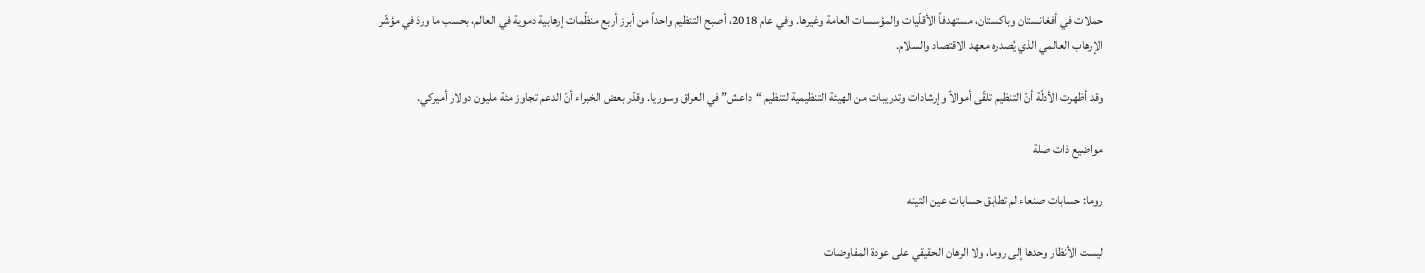حملات في أفغانستان وباكستان، مستهدفاً الأقلّيات والمؤسسات العامة وغيرها. وفي عام 2018، أصبح التنظيم واحداً من أبرز أربع منظّمات إرهابية دموية في العالم، بحسب ما وردَ في مؤشّر الإرهاب العالمي الذي يُصدره معهد الاقتصاد والسلام.

وقد أظهرت الأدلّة أنّ التنظيم تلقّى أموالاً وإرشادات وتدريبات من الهيئة التنظيمية لتنظيم “داعش” في العراق وسوريا. وقدّر بعض الخبراء أنّ الدعم تجاوز مئة مليون دولار أميركي.

مواضيع ذات صلة

روما: حسابات صنعاء لم تطابق حسابات عين التينه

ليست الأنظار وحدها إلى روما، ولا الرهان الحقيقي على عودة المفاوضات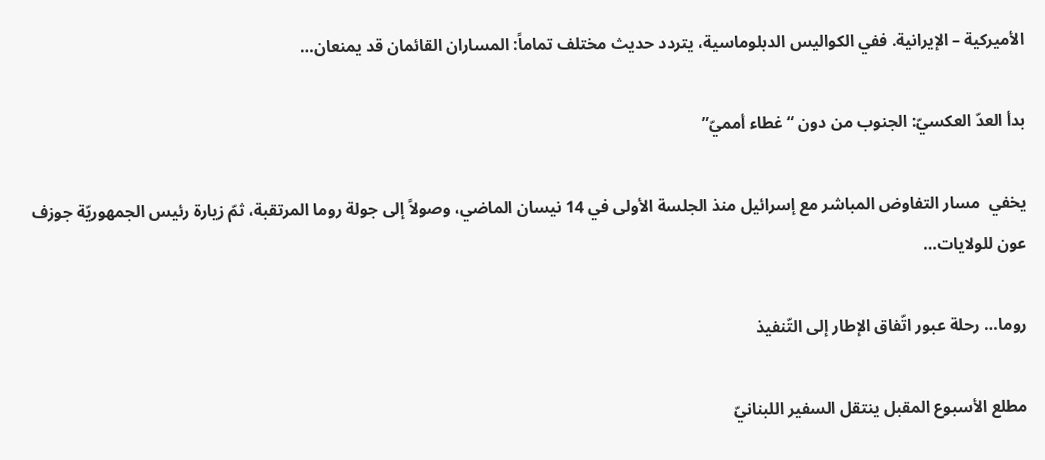الأميركية – الإيرانية. ففي الكواليس الدبلوماسية، يتردد حديث مختلف تماماً: المساران القائمان قد يمنعان…

بدأ العدّ العكسيّ: الجنوب من دون “غطاء أمميّ”

يخفي  مسار التفاوض المباشر مع إسرائيل منذ الجلسة الأولى في 14 نيسان الماضي، وصولاً إلى جولة روما المرتقبة، ثمّ زيارة رئيس الجمهوريّة جوزف عون للولايات…

روما… رحلة عبور اتّفاق الإطار إلى التّنفيذ

مطلع الأسبوع المقبل ينتقل السفير اللبنانيّ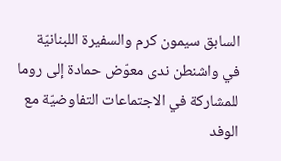السابق سيمون كرم والسفيرة اللبنانيّة في واشنطن ندى معوّض حمادة إلى روما للمشاركة في الاجتماعات التفاوضيّة مع الوفد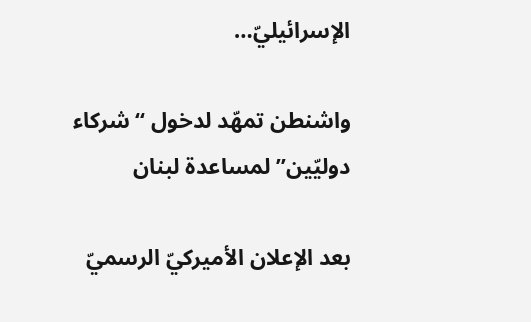الإسرائيليّ…

واشنطن تمهّد لدخول “شركاء دوليّين” لمساعدة لبنان

بعد الإعلان الأميركيّ الرسميّ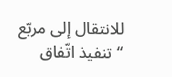للانتقال إلى مربّع “تنفيذ اتّفاق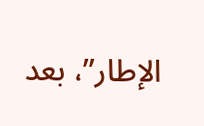الإطار”، بعد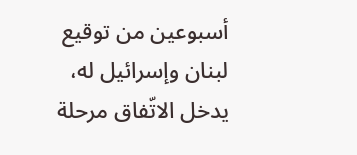أسبوعين من توقيع لبنان وإسرائيل له، يدخل الاتّفاق مرحلة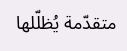متقدّمة يُظلّلها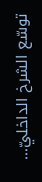توسّع الشرخ الداخليّ…